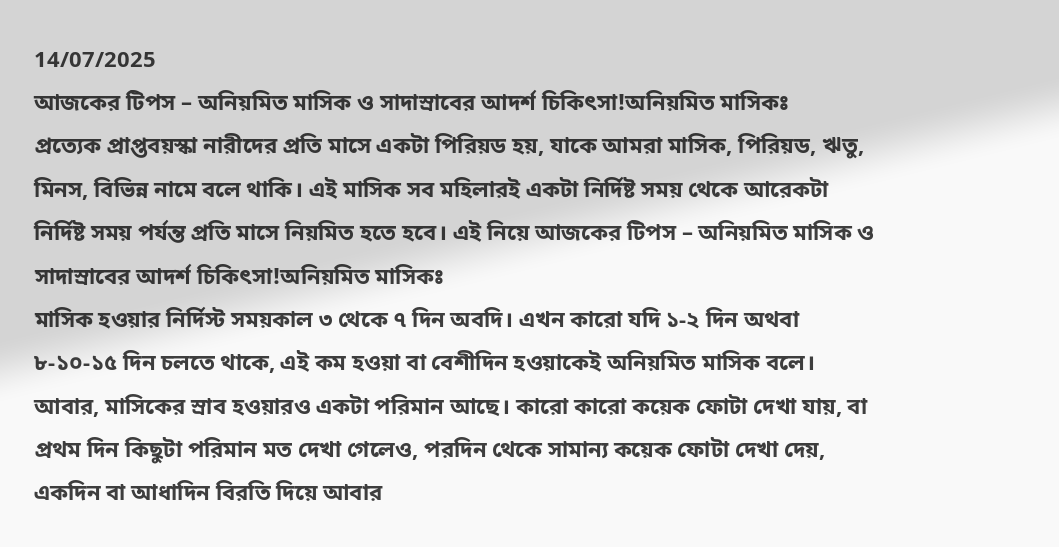14/07/2025
আজকের টিপস – অনিয়মিত মাসিক ও সাদাস্রাবের আদর্শ চিকিৎসা!অনিয়মিত মাসিকঃ
প্রত্যেক প্রাপ্তবয়স্কা নারীদের প্রতি মাসে একটা পিরিয়ড হয়, যাকে আমরা মাসিক, পিরিয়ড, ঋতু, মিনস, বিভিন্ন নামে বলে থাকি। এই মাসিক সব মহিলারই একটা নির্দিষ্ট সময় থেকে আরেকটা নির্দিষ্ট সময় পর্যন্ত প্রতি মাসে নিয়মিত হতে হবে। এই নিয়ে আজকের টিপস – অনিয়মিত মাসিক ও সাদাস্রাবের আদর্শ চিকিৎসা!অনিয়মিত মাসিকঃ
মাসিক হওয়ার নির্দিস্ট সময়কাল ৩ থেকে ৭ দিন অবদি। এখন কারো যদি ১-২ দিন অথবা ৮-১০-১৫ দিন চলতে থাকে, এই কম হওয়া বা বেশীদিন হওয়াকেই অনিয়মিত মাসিক বলে।
আবার, মাসিকের স্রাব হওয়ারও একটা পরিমান আছে। কারো কারো কয়েক ফোটা দেখা যায়, বা প্রথম দিন কিছুটা পরিমান মত দেখা গেলেও, পরদিন থেকে সামান্য কয়েক ফোটা দেখা দেয়, একদিন বা আধাদিন বিরতি দিয়ে আবার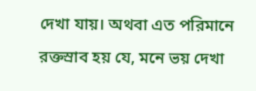দেখা যায়। অথবা এত পরিমানে রক্তস্রাব হয় যে, মনে ভয় দেখা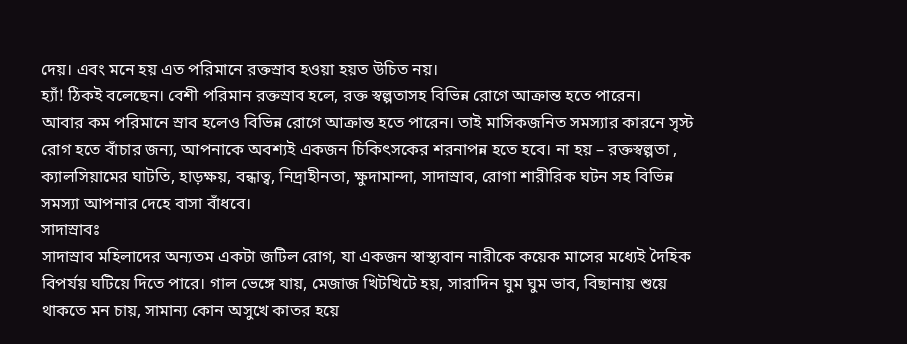দেয়। এবং মনে হয় এত পরিমানে রক্তস্রাব হওয়া হয়ত উচিত নয়।
হ্যাঁ! ঠিকই বলেছেন। বেশী পরিমান রক্তস্রাব হলে, রক্ত স্বল্পতাসহ বিভিন্ন রোগে আক্রান্ত হতে পারেন।
আবার কম পরিমানে স্রাব হলেও বিভিন্ন রোগে আক্রান্ত হতে পারেন। তাই মাসিকজনিত সমস্যার কারনে সৃস্ট রোগ হতে বাঁচার জন্য, আপনাকে অবশ্যই একজন চিকিৎসকের শরনাপন্ন হতে হবে। না হয় – রক্তস্বল্পতা , ক্যালসিয়ামের ঘাটতি, হাড়ক্ষয়, বন্ধাত্ব, নিদ্রাহীনতা, ক্ষুদামান্দা, সাদাস্রাব, রোগা শারীরিক ঘটন সহ বিভিন্ন সমস্যা আপনার দেহে বাসা বাঁধবে।
সাদাস্রাবঃ
সাদাস্রাব মহিলাদের অন্যতম একটা জটিল রোগ, যা একজন স্বাস্থ্যবান নারীকে কয়েক মাসের মধ্যেই দৈহিক বিপর্যয় ঘটিয়ে দিতে পারে। গাল ভেঙ্গে যায়, মেজাজ খিটখিটে হয়, সারাদিন ঘুম ঘুম ভাব, বিছানায় শুয়ে থাকতে মন চায়, সামান্য কোন অসুখে কাতর হয়ে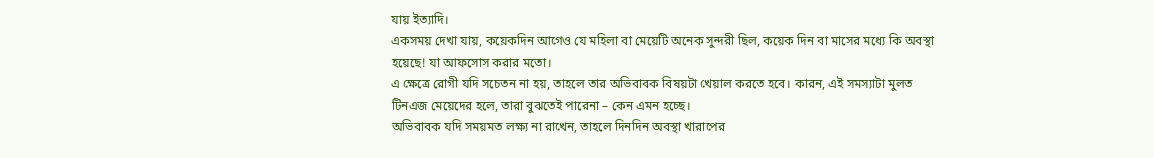যায় ইত্যাদি।
একসময় দেখা যায়, কয়েকদিন আগেও যে মহিলা বা মেয়েটি অনেক সুন্দরী ছিল, কয়েক দিন বা মাসের মধ্যে কি অবস্থা হয়েছে! যা আফসোস করার মতো।
এ ক্ষেত্রে রোগী যদি সচেতন না হয়, তাহলে তার অভিবাবক বিষয়টা খেয়াল করতে হবে। কারন, এই সমস্যাটা মুলত টিনএজ মেয়েদের হলে, তারা বুঝতেই পারেনা – কেন এমন হচ্ছে।
অভিবাবক যদি সময়মত লক্ষ্য না রাখেন, তাহলে দিনদিন অবস্থা খারাপের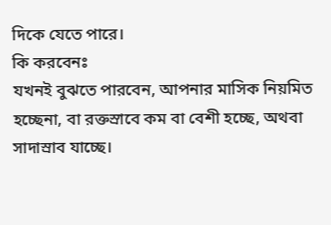দিকে যেতে পারে।
কি করবেনঃ
যখনই বুঝতে পারবেন, আপনার মাসিক নিয়মিত হচ্ছেনা, বা রক্তস্রাবে কম বা বেশী হচ্ছে, অথবা সাদাস্রাব যাচ্ছে।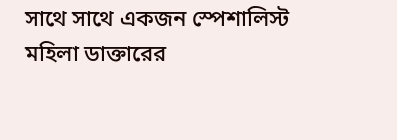সাথে সাথে একজন স্পেশালিস্ট মহিলা ডাক্তারের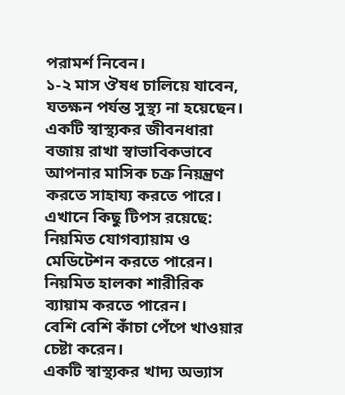পরামর্শ নিবেন।
১-২ মাস ঔষধ চালিয়ে যাবেন, যতক্ষন পর্যন্ত সুস্থ্য না হয়েছেন।
একটি স্বাস্থ্যকর জীবনধারা বজায় রাখা স্বাভাবিকভাবে আপনার মাসিক চক্র নিয়ন্ত্রণ করতে সাহায্য করতে পারে। এখানে কিছু টিপস রয়েছে:
নিয়মিত যোগব্যায়াম ও মেডিটেশন করতে পারেন।
নিয়মিত হালকা শারীরিক ব্যায়াম করতে পারেন।
বেশি বেশি কাঁচা পেঁপে খাওয়ার চেষ্টা করেন।
একটি স্বাস্থ্যকর খাদ্য অভ্যাস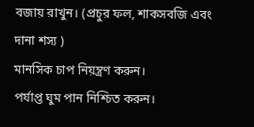বজায় রাখুন। (প্রচুর ফল, শাকসবজি এবং দানা শস্য )
মানসিক চাপ নিয়ন্ত্রণ করুন।
পর্যাপ্ত ঘুম পান নিশ্চিত করুন।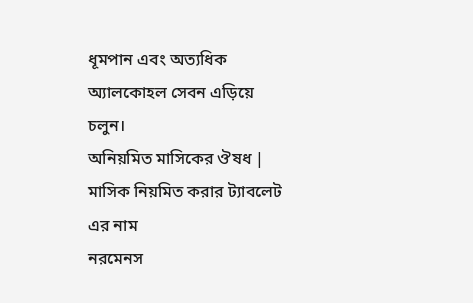ধূমপান এবং অত্যধিক অ্যালকোহল সেবন এড়িয়ে চলুন।
অনিয়মিত মাসিকের ঔষধ | মাসিক নিয়মিত করার ট্যাবলেট এর নাম
নরমেনস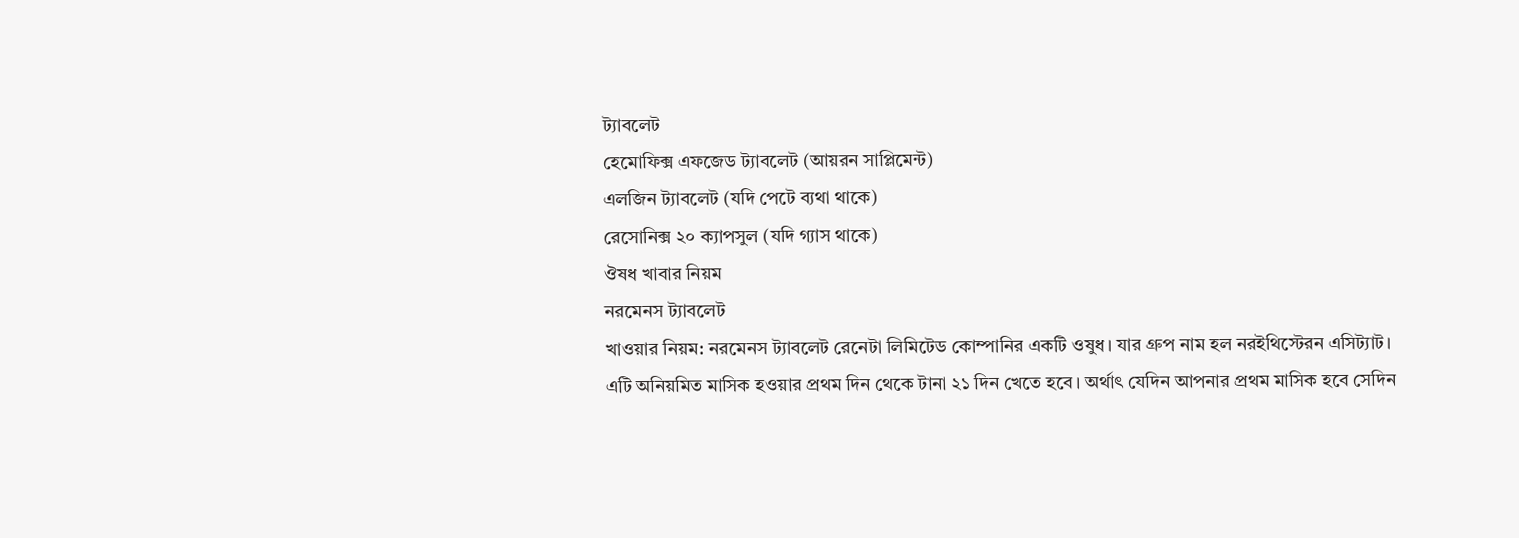ট্যাবলেট
হেমোফিক্স এফজেড ট্যাবলেট (আয়রন সাপ্লিমেন্ট)
এলজিন ট্যাবলেট (যদি পেটে ব্যথা থাকে)
রেসোনিক্স ২০ ক্যাপসুল (যদি গ্যাস থাকে)
ঔষধ খাবার নিয়ম
নরমেনস ট্যাবলেট
খাওয়ার নিয়ম: নরমেনস ট্যাবলেট রেনেটা লিমিটেড কোম্পানির একটি ওষুধ। যার গ্রুপ নাম হল নরইথিস্টেরন এসিট্যাট।
এটি অনিয়মিত মাসিক হওয়ার প্রথম দিন থেকে টানা ২১ দিন খেতে হবে। অর্থাৎ যেদিন আপনার প্রথম মাসিক হবে সেদিন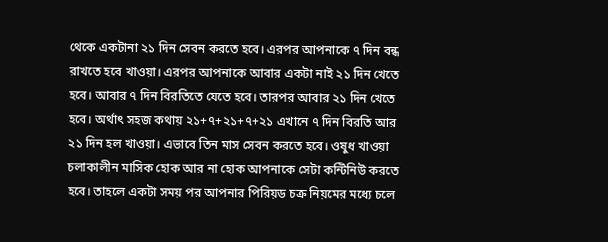থেকে একটানা ২১ দিন সেবন করতে হবে। এরপর আপনাকে ৭ দিন বন্ধ রাখতে হবে খাওয়া। এরপর আপনাকে আবার একটা নাই ২১ দিন খেতে হবে। আবার ৭ দিন বিরতিতে যেতে হবে। তারপর আবার ২১ দিন খেতে হবে। অর্থাৎ সহজ কথায় ২১+৭+২১+৭+২১ এখানে ৭ দিন বিরতি আর ২১ দিন হল খাওয়া। এভাবে তিন মাস সেবন করতে হবে। ওষুধ খাওয়া চলাকালীন মাসিক হোক আর না হোক আপনাকে সেটা কন্টিনিউ করতে হবে। তাহলে একটা সময় পর আপনার পিরিয়ড চক্র নিয়মের মধ্যে চলে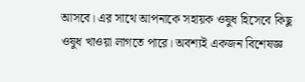আসবে। এর সাথে আপনাকে সহায়ক ওষুধ হিসেবে কিছু ওষুধ খাওয়া লাগতে পারে। অবশ্যই একজন বিশেষজ্ঞ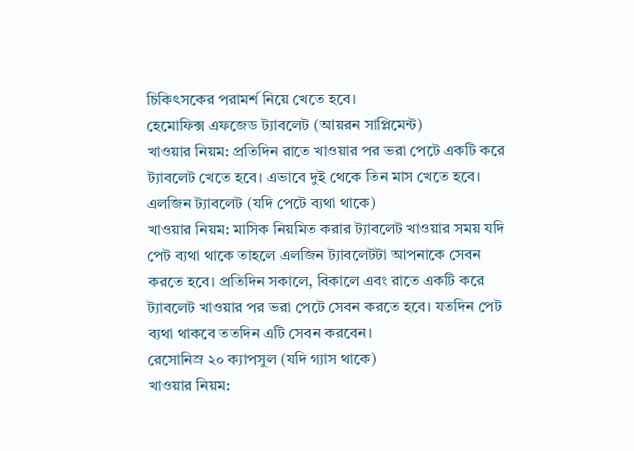চিকিৎসকের পরামর্শ নিয়ে খেতে হবে।
হেমোফিক্স এফজেড ট্যাবলেট (আয়রন সাপ্লিমেন্ট)
খাওয়ার নিয়ম: প্রতিদিন রাতে খাওয়ার পর ভরা পেটে একটি করে ট্যাবলেট খেতে হবে। এভাবে দুই থেকে তিন মাস খেতে হবে।
এলজিন ট্যাবলেট (যদি পেটে ব্যথা থাকে)
খাওয়ার নিয়ম: মাসিক নিয়মিত করার ট্যাবলেট খাওয়ার সময় যদি পেট ব্যথা থাকে তাহলে এলজিন ট্যাবলেটটা আপনাকে সেবন করতে হবে। প্রতিদিন সকালে, বিকালে এবং রাতে একটি করে ট্যাবলেট খাওয়ার পর ভরা পেটে সেবন করতে হবে। যতদিন পেট ব্যথা থাকবে ততদিন এটি সেবন করবেন।
রেসোনিস্র ২০ ক্যাপসুল (যদি গ্যাস থাকে)
খাওয়ার নিয়ম: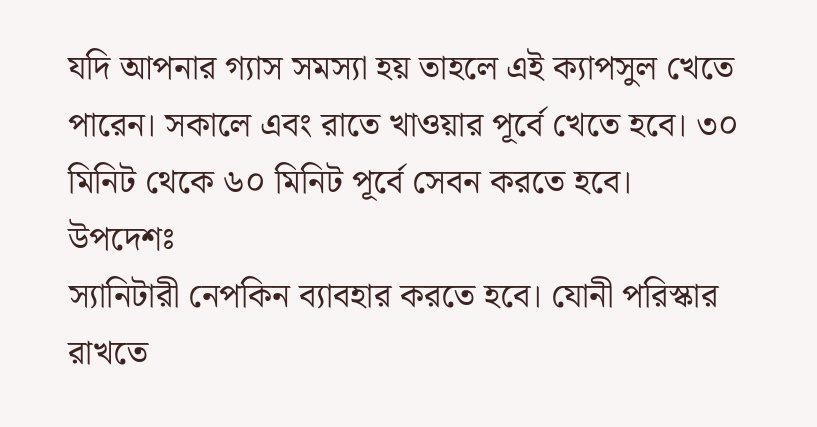যদি আপনার গ্যাস সমস্যা হয় তাহলে এই ক্যাপসুল খেতে পারেন। সকালে এবং রাতে খাওয়ার পূর্বে খেতে হবে। ৩০ মিনিট থেকে ৬০ মিনিট পূর্বে সেবন করতে হবে।
উপদেশঃ
স্যানিটারী নেপকিন ব্যাবহার করতে হবে। যোনী পরিস্কার রাখতে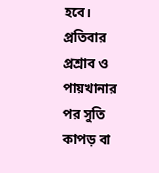হবে। প্রতিবার প্রশ্রাব ও পায়খানার পর সুতি কাপড় বা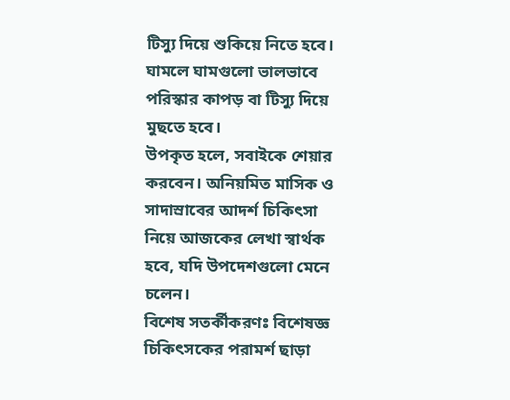টিস্যু দিয়ে শুকিয়ে নিতে হবে। ঘামলে ঘামগুলো ভালভাবে পরিস্কার কাপড় বা টিস্যু দিয়ে মুছতে হবে।
উপকৃত হলে, সবাইকে শেয়ার করবেন। অনিয়মিত মাসিক ও সাদাস্রাবের আদর্শ চিকিৎসা নিয়ে আজকের লেখা স্বার্থক হবে, যদি উপদেশগুলো মেনে চলেন।
বিশেষ সতর্কীকরণঃ বিশেষজ্ঞ চিকিৎসকের পরামর্শ ছাড়া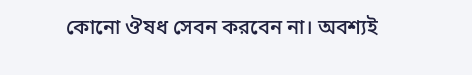কোনো ঔষধ সেবন করবেন না। অবশ্যই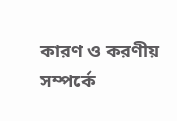কারণ ও করণীয় সম্পর্কে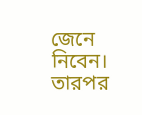জেনে নিবেন। তারপর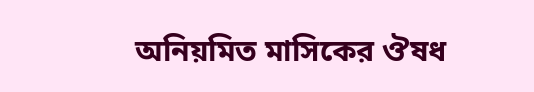অনিয়মিত মাসিকের ঔষধ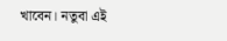খাবেন। নতুবা এই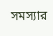সমস্যার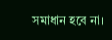সমাধান হবে না।